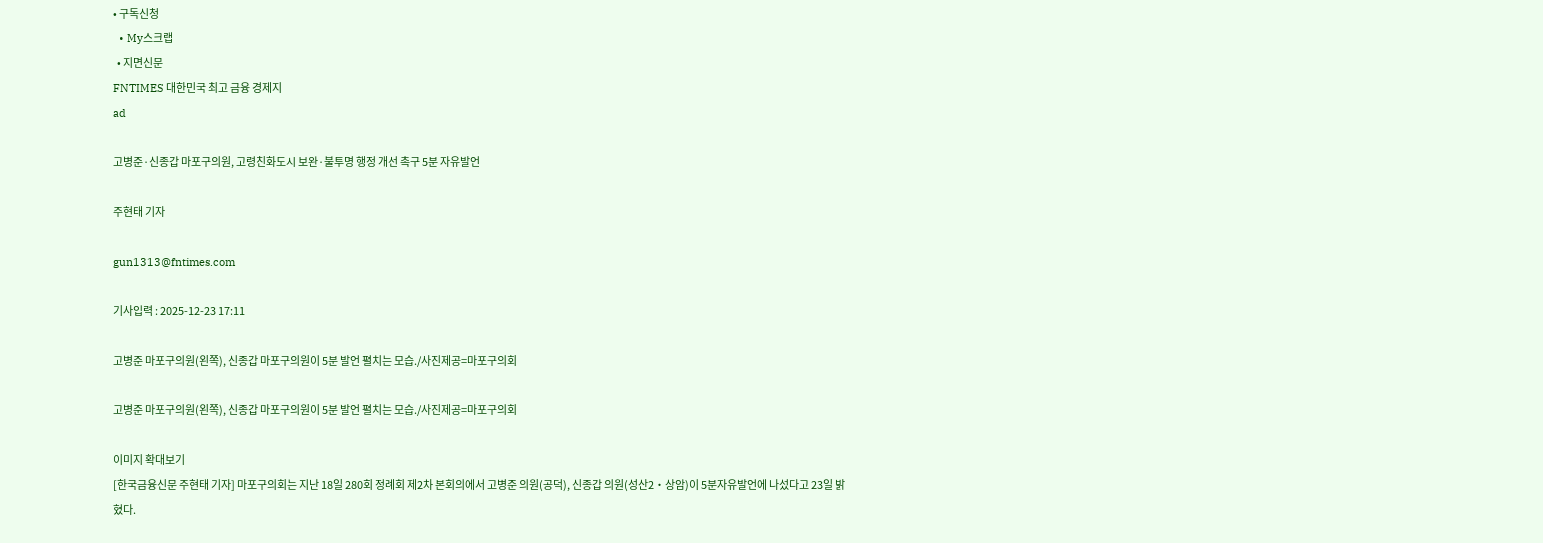• 구독신청
  • My스크랩
  • 지면신문
FNTIMES 대한민국 최고 금융 경제지
ad

고병준·신종갑 마포구의원, 고령친화도시 보완·불투명 행정 개선 촉구 5분 자유발언

주현태 기자

gun1313@fntimes.com

기사입력 : 2025-12-23 17:11

고병준 마포구의원(왼쪽), 신종갑 마포구의원이 5분 발언 펼치는 모습./사진제공=마포구의회

고병준 마포구의원(왼쪽), 신종갑 마포구의원이 5분 발언 펼치는 모습./사진제공=마포구의회

이미지 확대보기
[한국금융신문 주현태 기자] 마포구의회는 지난 18일 280회 정례회 제2차 본회의에서 고병준 의원(공덕), 신종갑 의원(성산2‧상암)이 5분자유발언에 나섰다고 23일 밝혔다.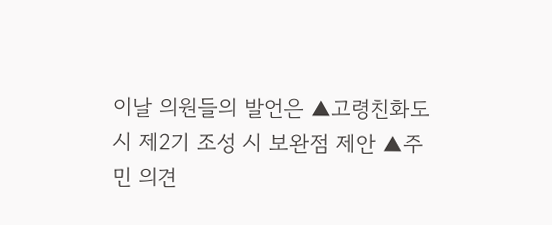이날 의원들의 발언은 ▲고령친화도시 제2기 조성 시 보완점 제안 ▲주민 의견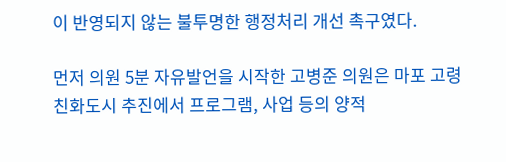이 반영되지 않는 불투명한 행정처리 개선 촉구였다.

먼저 의원 5분 자유발언을 시작한 고병준 의원은 마포 고령친화도시 추진에서 프로그램, 사업 등의 양적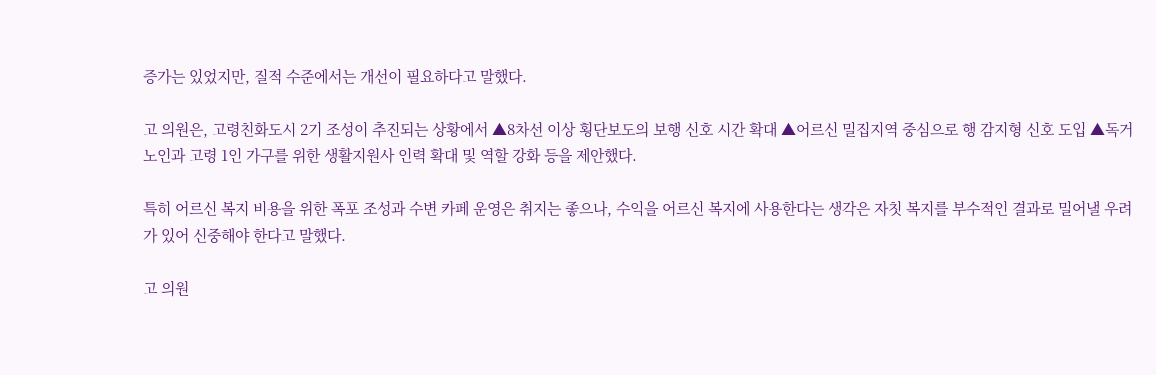증가는 있었지만, 질적 수준에서는 개선이 필요하다고 말했다.

고 의원은, 고령친화도시 2기 조성이 추진되는 상황에서 ▲8차선 이상 횡단보도의 보행 신호 시간 확대 ▲어르신 밀집지역 중심으로 행 감지형 신호 도입 ▲독거노인과 고령 1인 가구를 위한 생활지원사 인력 확대 및 역할 강화 등을 제안했다.

특히 어르신 복지 비용을 위한 폭포 조성과 수변 카페 운영은 취지는 좋으나, 수익을 어르신 복지에 사용한다는 생각은 자칫 복지를 부수적인 결과로 밀어낼 우려가 있어 신중해야 한다고 말했다.

고 의원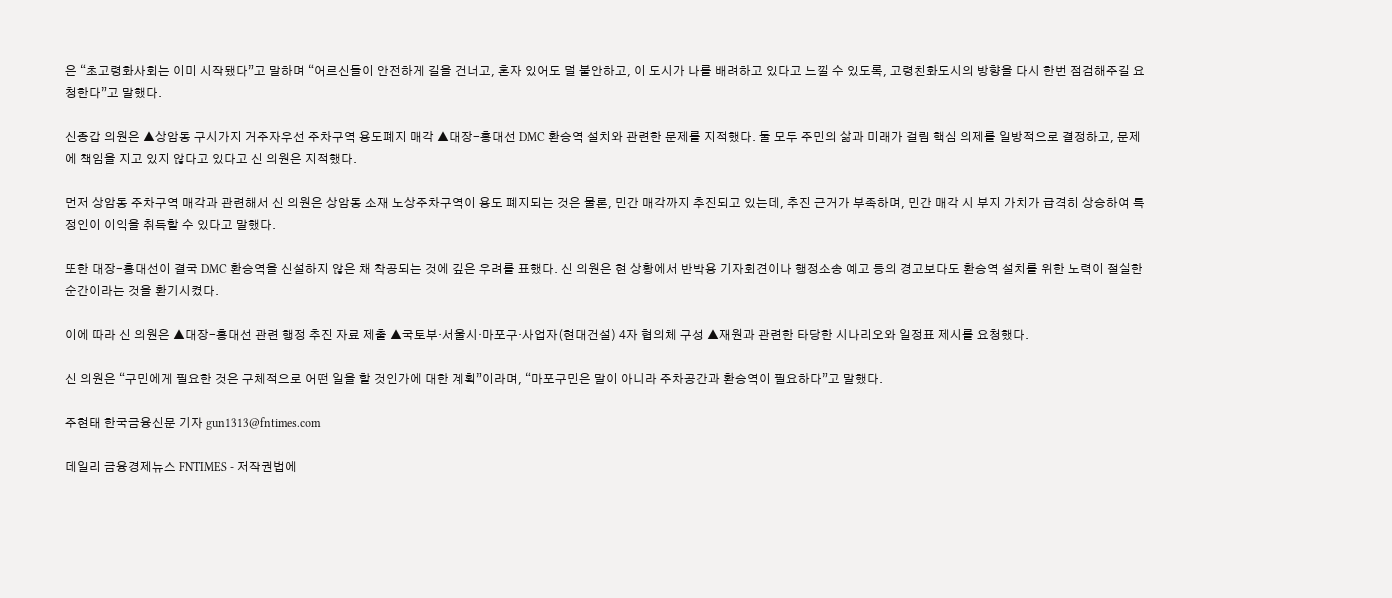은 “초고령화사회는 이미 시작됐다”고 말하며 “어르신들이 안전하게 길을 건너고, 혼자 있어도 덜 불안하고, 이 도시가 나를 배려하고 있다고 느낄 수 있도록, 고령친화도시의 방향을 다시 한번 점검해주길 요청한다”고 말했다.

신종갑 의원은 ▲상암동 구시가지 거주자우선 주차구역 용도폐지 매각 ▲대장-홍대선 DMC 환승역 설치와 관련한 문제를 지적했다. 둘 모두 주민의 삶과 미래가 걸림 핵심 의제를 일방적으로 결정하고, 문제에 책임을 지고 있지 않다고 있다고 신 의원은 지적했다.

먼저 상암동 주차구역 매각과 관련해서 신 의원은 상암동 소재 노상주차구역이 용도 폐지되는 것은 물론, 민간 매각까지 추진되고 있는데, 추진 근거가 부족하며, 민간 매각 시 부지 가치가 급격히 상승하여 특정인이 이익을 취득할 수 있다고 말했다.

또한 대장-홍대선이 결국 DMC 환승역을 신설하지 않은 채 착공되는 것에 깊은 우려를 표했다. 신 의원은 현 상황에서 반박용 기자회견이나 행정소송 예고 등의 경고보다도 환승역 설치를 위한 노력이 절실한 순간이라는 것을 환기시켰다.

이에 따라 신 의원은 ▲대장-홍대선 관련 행정 추진 자료 제출 ▲국토부‧서울시‧마포구‧사업자(현대건설) 4자 협의체 구성 ▲재원과 관련한 타당한 시나리오와 일정표 제시를 요청했다.

신 의원은 “구민에게 필요한 것은 구체적으로 어떤 일을 할 것인가에 대한 계획”이라며, “마포구민은 말이 아니라 주차공간과 환승역이 필요하다”고 말했다.

주현태 한국금융신문 기자 gun1313@fntimes.com

데일리 금융경제뉴스 FNTIMES - 저작권법에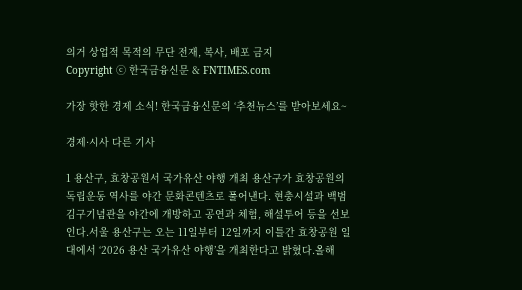의거 상업적 목적의 무단 전재, 복사, 배포 금지
Copyright ⓒ 한국금융신문 & FNTIMES.com

가장 핫한 경제 소식! 한국금융신문의 ‘추천뉴스’를 받아보세요~

경제·시사 다른 기사

1 용산구, 효창공원서 국가유산 야행 개최 용산구가 효창공원의 독립운동 역사를 야간 문화콘텐츠로 풀어낸다. 현충시설과 백범김구기념관을 야간에 개방하고 공연과 체험, 해설투어 등을 선보인다.서울 용산구는 오는 11일부터 12일까지 이틀간 효창공원 일대에서 ‘2026 용산 국가유산 야행’을 개최한다고 밝혔다.올해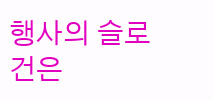행사의 슬로건은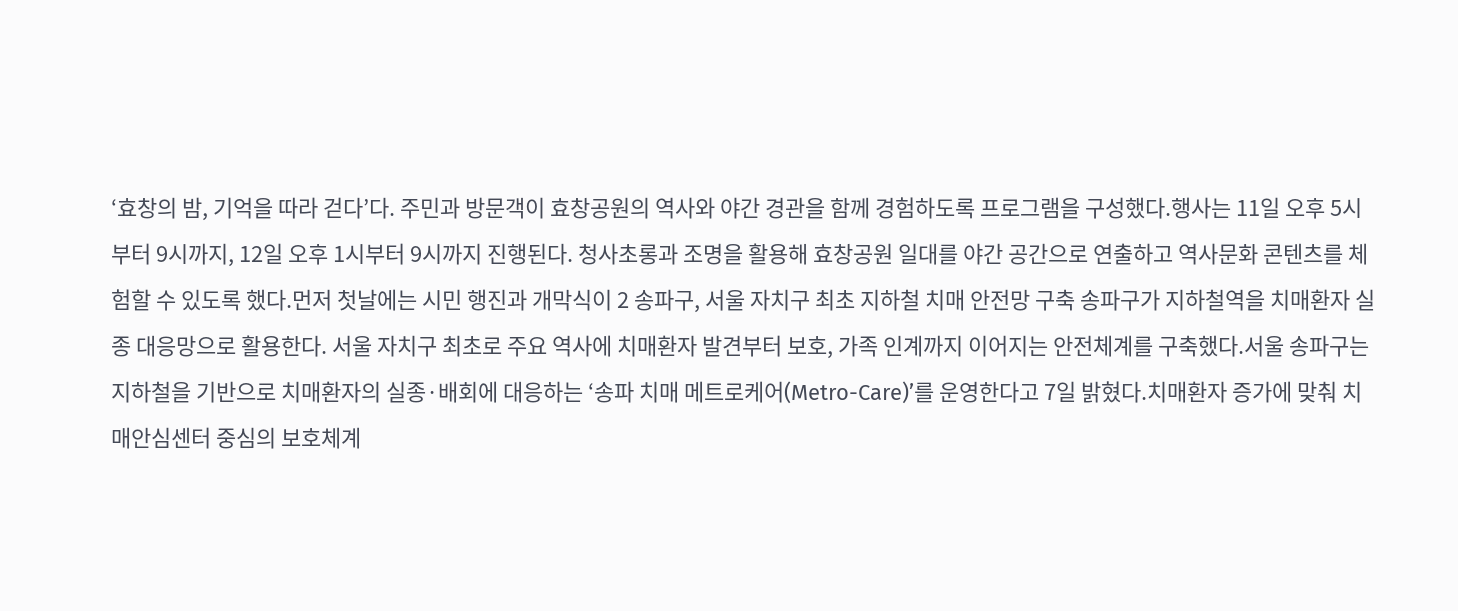‘효창의 밤, 기억을 따라 걷다’다. 주민과 방문객이 효창공원의 역사와 야간 경관을 함께 경험하도록 프로그램을 구성했다.행사는 11일 오후 5시부터 9시까지, 12일 오후 1시부터 9시까지 진행된다. 청사초롱과 조명을 활용해 효창공원 일대를 야간 공간으로 연출하고 역사문화 콘텐츠를 체험할 수 있도록 했다.먼저 첫날에는 시민 행진과 개막식이 2 송파구, 서울 자치구 최초 지하철 치매 안전망 구축 송파구가 지하철역을 치매환자 실종 대응망으로 활용한다. 서울 자치구 최초로 주요 역사에 치매환자 발견부터 보호, 가족 인계까지 이어지는 안전체계를 구축했다.서울 송파구는 지하철을 기반으로 치매환자의 실종·배회에 대응하는 ‘송파 치매 메트로케어(Metro-Care)’를 운영한다고 7일 밝혔다.치매환자 증가에 맞춰 치매안심센터 중심의 보호체계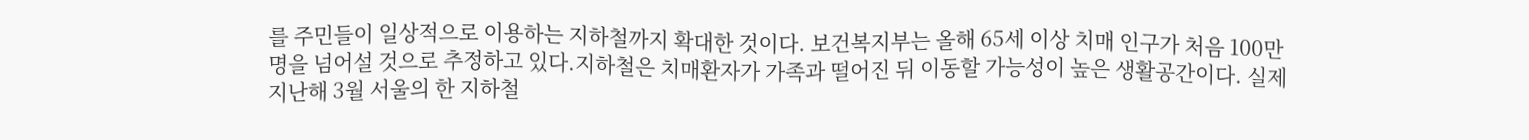를 주민들이 일상적으로 이용하는 지하철까지 확대한 것이다. 보건복지부는 올해 65세 이상 치매 인구가 처음 100만 명을 넘어설 것으로 추정하고 있다.지하철은 치매환자가 가족과 떨어진 뒤 이동할 가능성이 높은 생활공간이다. 실제 지난해 3월 서울의 한 지하철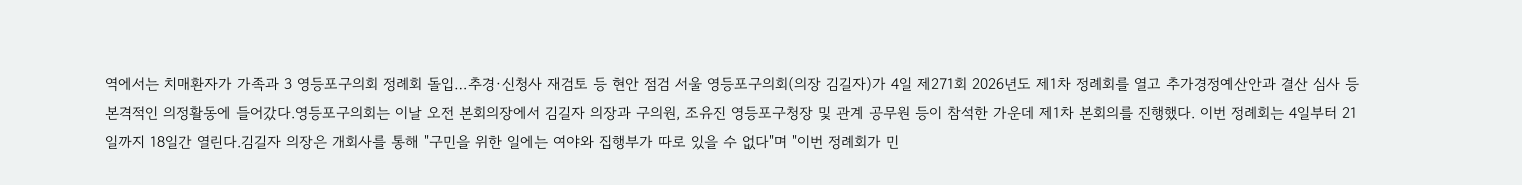역에서는 치매환자가 가족과 3 영등포구의회 정례회 돌입…추경·신청사 재검토 등 현안 점검 서울 영등포구의회(의장 김길자)가 4일 제271회 2026년도 제1차 정례회를 열고 추가경정예산안과 결산 심사 등 본격적인 의정활동에 들어갔다.영등포구의회는 이날 오전 본회의장에서 김길자 의장과 구의원, 조유진 영등포구청장 및 관계 공무원 등이 참석한 가운데 제1차 본회의를 진행했다. 이번 정례회는 4일부터 21일까지 18일간 열린다.김길자 의장은 개회사를 통해 "구민을 위한 일에는 여야와 집행부가 따로 있을 수 없다"며 "이번 정례회가 민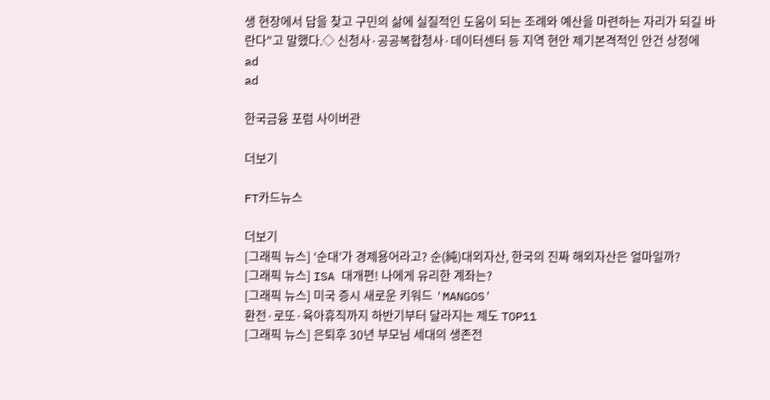생 현장에서 답을 찾고 구민의 삶에 실질적인 도움이 되는 조례와 예산을 마련하는 자리가 되길 바란다"고 말했다.◇ 신청사·공공복합청사·데이터센터 등 지역 현안 제기본격적인 안건 상정에
ad
ad

한국금융 포럼 사이버관

더보기

FT카드뉴스

더보기
[그래픽 뉴스] ‘순대’가 경제용어라고? 순(純)대외자산, 한국의 진짜 해외자산은 얼마일까?
[그래픽 뉴스] ISA 대개편! 나에게 유리한 계좌는?
[그래픽 뉴스] 미국 증시 새로운 키워드 'MANGOS'
환전·로또·육아휴직까지 하반기부터 달라지는 제도 TOP11
[그래픽 뉴스] 은퇴후 30년 부모님 세대의 생존전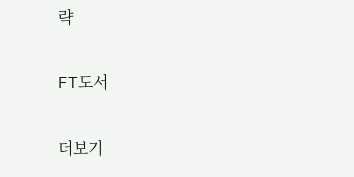략

FT도서

더보기